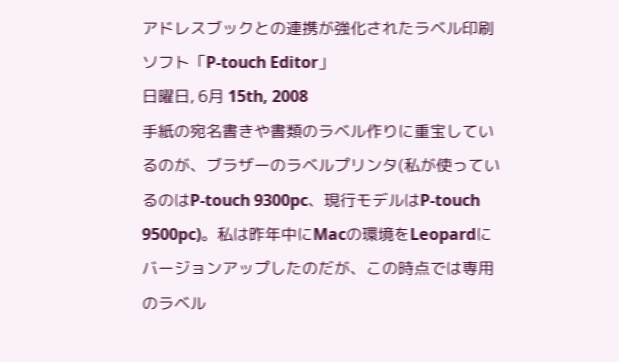アドレスブックとの連携が強化されたラベル印刷ソフト「P-touch Editor」
日曜日, 6月 15th, 2008
手紙の宛名書きや書類のラベル作りに重宝しているのが、ブラザーのラベルプリンタ(私が使っているのはP-touch 9300pc、現行モデルはP-touch 9500pc)。私は昨年中にMacの環境をLeopardにバージョンアップしたのだが、この時点では専用のラベル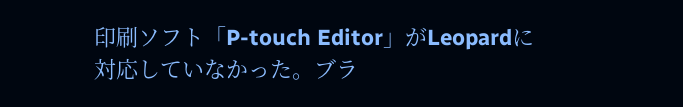印刷ソフト「P-touch Editor」がLeopardに対応していなかった。ブラ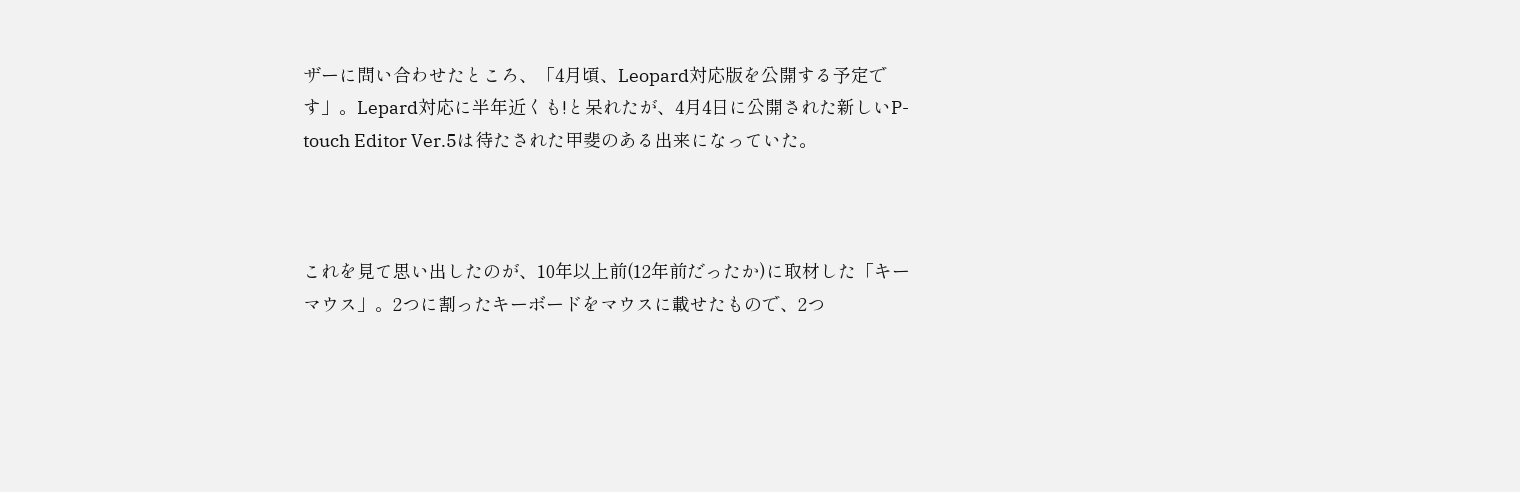ザーに問い合わせたところ、「4月頃、Leopard対応版を公開する予定です」。Lepard対応に半年近くも!と呆れたが、4月4日に公開された新しいP-touch Editor Ver.5は待たされた甲斐のある出来になっていた。



これを見て思い出したのが、10年以上前(12年前だったか)に取材した「キーマウス」。2つに割ったキーボードをマウスに載せたもので、2つ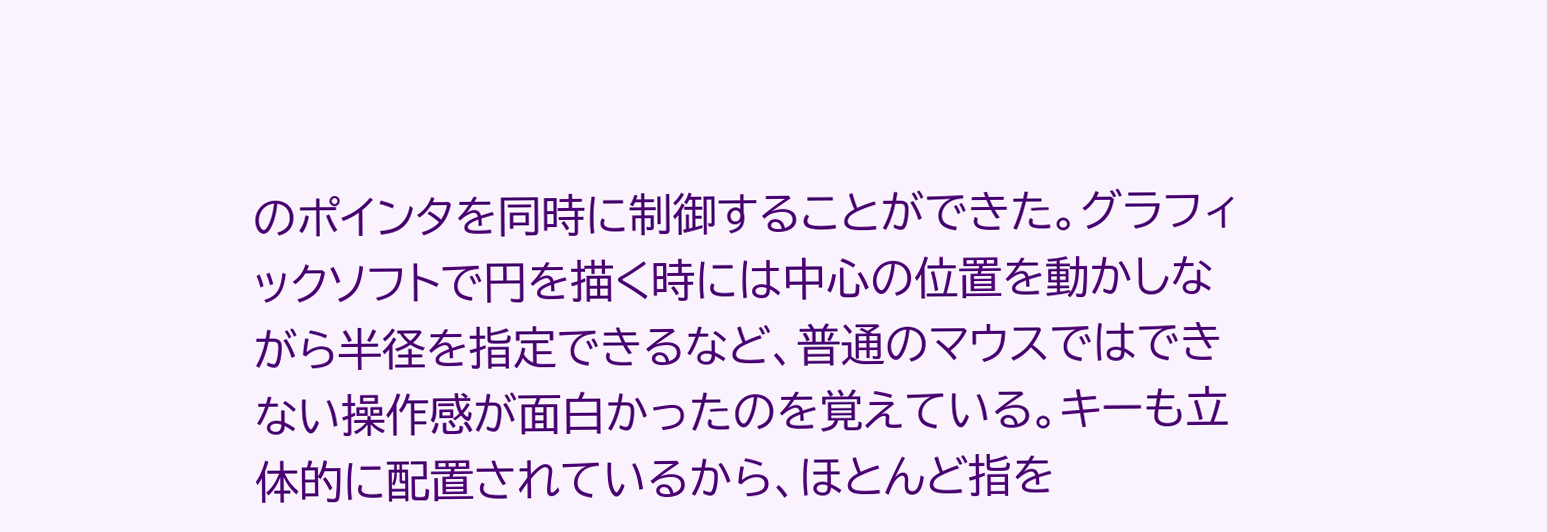のポインタを同時に制御することができた。グラフィックソフトで円を描く時には中心の位置を動かしながら半径を指定できるなど、普通のマウスではできない操作感が面白かったのを覚えている。キーも立体的に配置されているから、ほとんど指を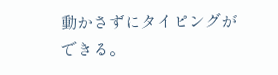動かさずにタイピングができる。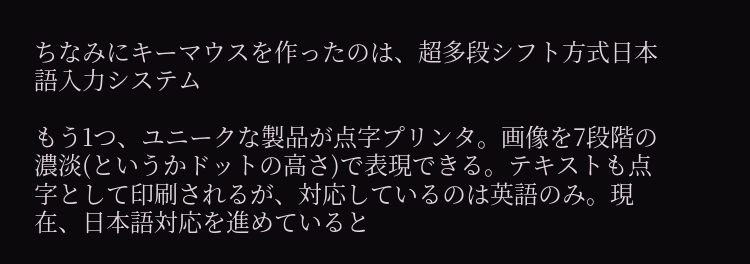ちなみにキーマウスを作ったのは、超多段シフト方式日本語入力システム

もう1つ、ユニークな製品が点字プリンタ。画像を7段階の濃淡(というかドットの高さ)で表現できる。テキストも点字として印刷されるが、対応しているのは英語のみ。現在、日本語対応を進めていると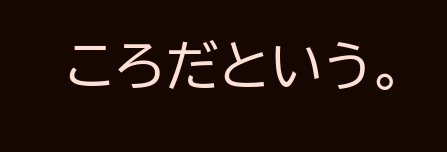ころだという。